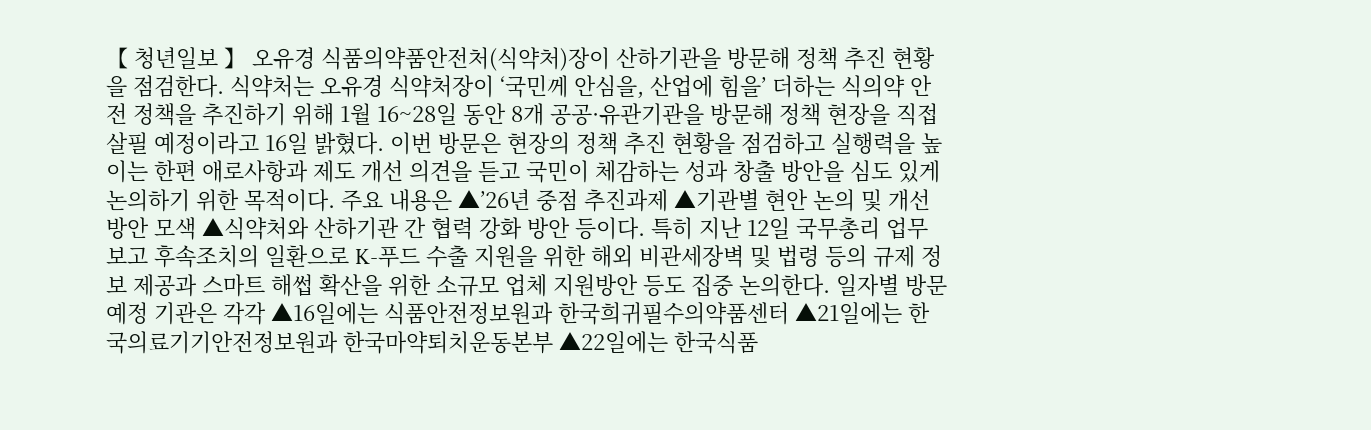【 청년일보 】 오유경 식품의약품안전처(식약처)장이 산하기관을 방문해 정책 추진 현황을 점검한다. 식약처는 오유경 식약처장이 ‘국민께 안심을, 산업에 힘을’ 더하는 식의약 안전 정책을 추진하기 위해 1월 16~28일 동안 8개 공공·유관기관을 방문해 정책 현장을 직접 살필 예정이라고 16일 밝혔다. 이번 방문은 현장의 정책 추진 현황을 점검하고 실행력을 높이는 한편 애로사항과 제도 개선 의견을 듣고 국민이 체감하는 성과 창출 방안을 심도 있게 논의하기 위한 목적이다. 주요 내용은 ▲’26년 중점 추진과제 ▲기관별 현안 논의 및 개선방안 모색 ▲식약처와 산하기관 간 협력 강화 방안 등이다. 특히 지난 12일 국무총리 업무보고 후속조치의 일환으로 K-푸드 수출 지원을 위한 해외 비관세장벽 및 법령 등의 규제 정보 제공과 스마트 해썹 확산을 위한 소규모 업체 지원방안 등도 집중 논의한다. 일자별 방문 예정 기관은 각각 ▲16일에는 식품안전정보원과 한국희귀필수의약품센터 ▲21일에는 한국의료기기안전정보원과 한국마약퇴치운동본부 ▲22일에는 한국식품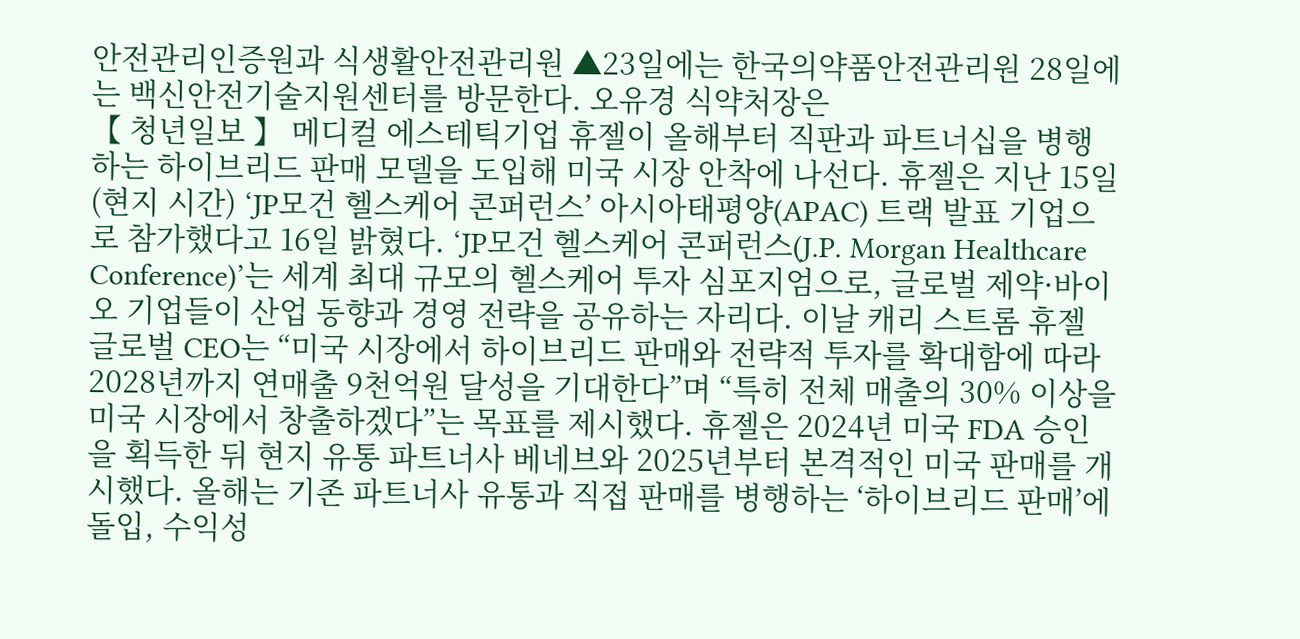안전관리인증원과 식생활안전관리원 ▲23일에는 한국의약품안전관리원 28일에는 백신안전기술지원센터를 방문한다. 오유경 식약처장은
【 청년일보 】 메디컬 에스테틱기업 휴젤이 올해부터 직판과 파트너십을 병행하는 하이브리드 판매 모델을 도입해 미국 시장 안착에 나선다. 휴젤은 지난 15일(현지 시간) ‘JP모건 헬스케어 콘퍼런스’ 아시아태평양(APAC) 트랙 발표 기업으로 참가했다고 16일 밝혔다. ‘JP모건 헬스케어 콘퍼런스(J.P. Morgan Healthcare Conference)’는 세계 최대 규모의 헬스케어 투자 심포지엄으로, 글로벌 제약·바이오 기업들이 산업 동향과 경영 전략을 공유하는 자리다. 이날 캐리 스트롬 휴젤 글로벌 CEO는 “미국 시장에서 하이브리드 판매와 전략적 투자를 확대함에 따라 2028년까지 연매출 9천억원 달성을 기대한다”며 “특히 전체 매출의 30% 이상을 미국 시장에서 창출하겠다”는 목표를 제시했다. 휴젤은 2024년 미국 FDA 승인을 획득한 뒤 현지 유통 파트너사 베네브와 2025년부터 본격적인 미국 판매를 개시했다. 올해는 기존 파트너사 유통과 직접 판매를 병행하는 ‘하이브리드 판매’에 돌입, 수익성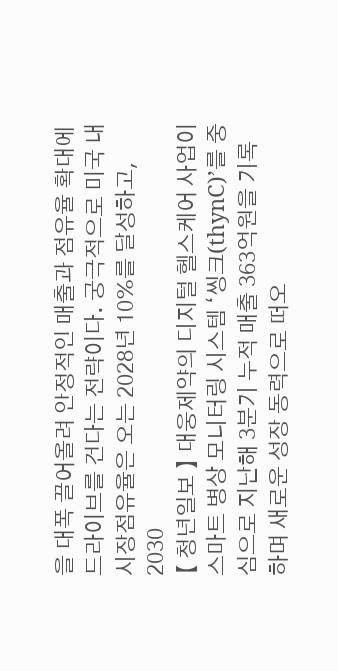을 대폭 끌어올려 안정적인 매출과 점유율 확대에 드라이브를 건다는 전략이다. 궁극적으로 미국 내 시장점유율은 오는 2028년 10%를 달성하고, 2030
【 청년일보 】 대웅제약의 디지털 헬스케어 사업이 스마트 병상 모니터링 시스템 ‘씽크(thynC)’를 중심으로 지난해 3분기 누적 매출 363억원을 기록하며 새로운 성장 동력으로 떠오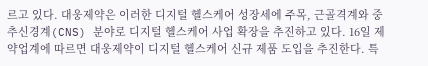르고 있다. 대웅제약은 이러한 디지털 헬스케어 성장세에 주목, 근골격계와 중추신경계(CNS) 분야로 디지털 헬스케어 사업 확장을 추진하고 있다. 16일 제약업계에 따르면 대웅제약이 디지털 헬스케어 신규 제품 도입을 추진한다. 특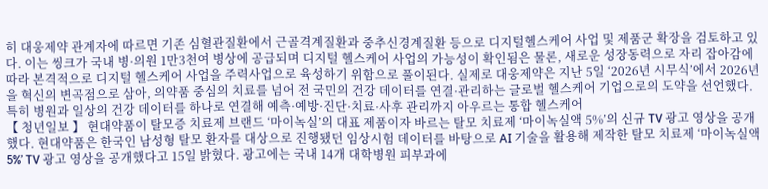히 대웅제약 관계자에 따르면 기존 심혈관질환에서 근골격계질환과 중추신경계질환 등으로 디지털헬스케어 사업 및 제품군 확장을 검토하고 있다. 이는 씽크가 국내 병·의원 1만3천여 병상에 공급되며 디지털 헬스케어 사업의 가능성이 확인됨은 물론, 새로운 성장동력으로 자리 잡아감에 따라 본격적으로 디지털 헬스케어 사업을 주력사업으로 육성하기 위함으로 풀이된다. 실제로 대웅제약은 지난 5일 ‘2026년 시무식’에서 2026년을 혁신의 변곡점으로 삼아, 의약품 중심의 치료를 넘어 전 국민의 건강 데이터를 연결·관리하는 글로벌 헬스케어 기업으로의 도약을 선언했다. 특히 병원과 일상의 건강 데이터를 하나로 연결해 예측·예방·진단·치료·사후 관리까지 아우르는 통합 헬스케어
【 청년일보 】 현대약품이 탈모증 치료제 브랜드 ‘마이녹실’의 대표 제품이자 바르는 탈모 치료제 ‘마이녹실액 5%’의 신규 TV 광고 영상을 공개했다. 현대약품은 한국인 남성형 탈모 환자를 대상으로 진행됐던 임상시험 데이터를 바탕으로 AI 기술을 활용해 제작한 탈모 치료제 ‘마이녹실액 5%’ TV 광고 영상을 공개했다고 15일 밝혔다. 광고에는 국내 14개 대학병원 피부과에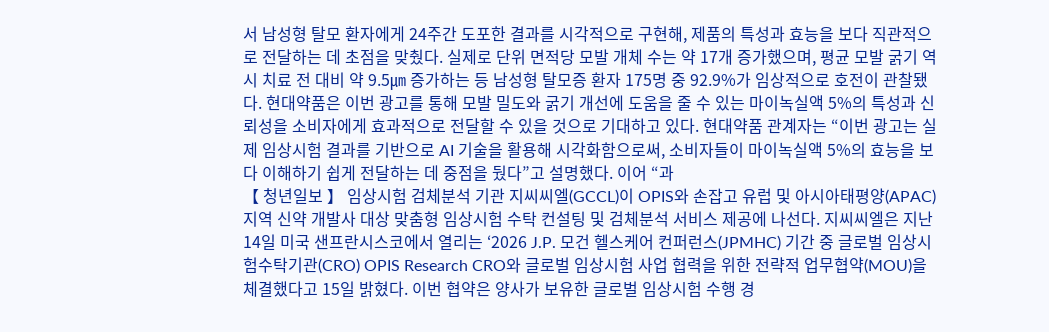서 남성형 탈모 환자에게 24주간 도포한 결과를 시각적으로 구현해, 제품의 특성과 효능을 보다 직관적으로 전달하는 데 초점을 맞췄다. 실제로 단위 면적당 모발 개체 수는 약 17개 증가했으며, 평균 모발 굵기 역시 치료 전 대비 약 9.5㎛ 증가하는 등 남성형 탈모증 환자 175명 중 92.9%가 임상적으로 호전이 관찰됐다. 현대약품은 이번 광고를 통해 모발 밀도와 굵기 개선에 도움을 줄 수 있는 마이녹실액 5%의 특성과 신뢰성을 소비자에게 효과적으로 전달할 수 있을 것으로 기대하고 있다. 현대약품 관계자는 “이번 광고는 실제 임상시험 결과를 기반으로 AI 기술을 활용해 시각화함으로써, 소비자들이 마이녹실액 5%의 효능을 보다 이해하기 쉽게 전달하는 데 중점을 뒀다”고 설명했다. 이어 “과
【 청년일보 】 임상시험 검체분석 기관 지씨씨엘(GCCL)이 OPIS와 손잡고 유럽 및 아시아태평양(APAC) 지역 신약 개발사 대상 맞춤형 임상시험 수탁 컨설팅 및 검체분석 서비스 제공에 나선다. 지씨씨엘은 지난 14일 미국 샌프란시스코에서 열리는 ‘2026 J.P. 모건 헬스케어 컨퍼런스(JPMHC) 기간 중 글로벌 임상시험수탁기관(CRO) OPIS Research CRO와 글로벌 임상시험 사업 협력을 위한 전략적 업무협약(MOU)을 체결했다고 15일 밝혔다. 이번 협약은 양사가 보유한 글로벌 임상시험 수행 경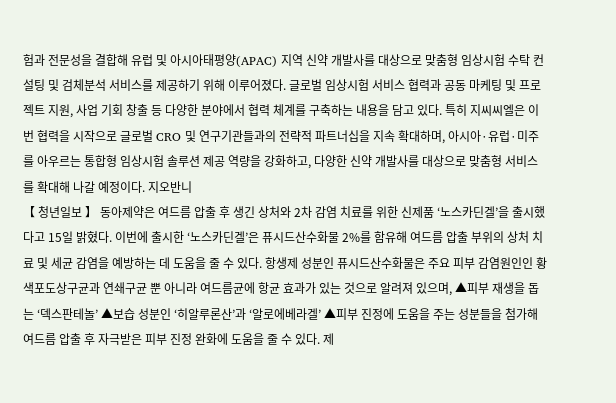험과 전문성을 결합해 유럽 및 아시아태평양(APAC) 지역 신약 개발사를 대상으로 맞춤형 임상시험 수탁 컨설팅 및 검체분석 서비스를 제공하기 위해 이루어졌다. 글로벌 임상시험 서비스 협력과 공동 마케팅 및 프로젝트 지원, 사업 기회 창출 등 다양한 분야에서 협력 체계를 구축하는 내용을 담고 있다. 특히 지씨씨엘은 이번 협력을 시작으로 글로벌 CRO 및 연구기관들과의 전략적 파트너십을 지속 확대하며, 아시아·유럽·미주를 아우르는 통합형 임상시험 솔루션 제공 역량을 강화하고, 다양한 신약 개발사를 대상으로 맞춤형 서비스를 확대해 나갈 예정이다. 지오반니
【 청년일보 】 동아제약은 여드름 압출 후 생긴 상처와 2차 감염 치료를 위한 신제품 ‘노스카딘겔’을 출시했다고 15일 밝혔다. 이번에 출시한 ‘노스카딘겔’은 퓨시드산수화물 2%를 함유해 여드름 압출 부위의 상처 치료 및 세균 감염을 예방하는 데 도움을 줄 수 있다. 항생제 성분인 퓨시드산수화물은 주요 피부 감염원인인 황색포도상구균과 연쇄구균 뿐 아니라 여드름균에 항균 효과가 있는 것으로 알려져 있으며, ▲피부 재생을 돕는 ‘덱스판테놀’ ▲보습 성분인 ‘히알루론산’과 ‘알로에베라겔’ ▲피부 진정에 도움을 주는 성분들을 첨가해 여드름 압출 후 자극받은 피부 진정 완화에 도움을 줄 수 있다. 제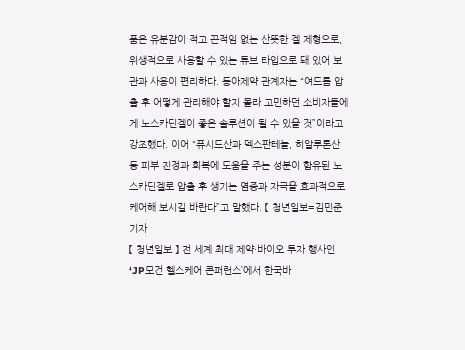품은 유분감이 적고 끈적임 없는 산뜻한 겔 제형으로, 위생적으로 사용할 수 있는 튜브 타입으로 돼 있어 보관과 사용이 편리하다. 동아제약 관계자는 “여드름 압출 후 어떻게 관리해야 할지 몰라 고민하던 소비자들에게 노스카딘겔이 좋은 솔루션이 될 수 있을 것”이라고 강조했다. 이어 “퓨시드산과 덱스판테놀, 히알루론산 등 피부 진정과 회복에 도움을 주는 성분이 함유된 노스카딘겔로 압출 후 생기는 염증과 자극을 효과적으로 케어해 보시길 바란다”고 말했다. 【 청년일보=김민준 기자
【 청년일보 】 전 세계 최대 제약·바이오 투자 행사인 ‘JP모건 헬스케어 콘퍼런스’에서 한국바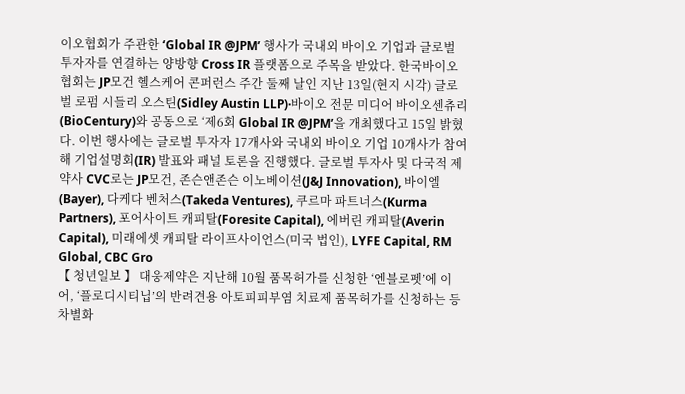이오협회가 주관한 ‘Global IR @JPM’ 행사가 국내외 바이오 기업과 글로벌 투자자를 연결하는 양방향 Cross IR 플랫폼으로 주목을 받았다. 한국바이오협회는 JP모건 헬스케어 콘퍼런스 주간 둘째 날인 지난 13일(현지 시각) 글로벌 로펌 시들리 오스틴(Sidley Austin LLP)·바이오 전문 미디어 바이오센츄리(BioCentury)와 공동으로 ‘제6회 Global IR @JPM’을 개최했다고 15일 밝혔다. 이번 행사에는 글로벌 투자자 17개사와 국내외 바이오 기업 10개사가 참여해 기업설명회(IR) 발표와 패널 토론을 진행했다. 글로벌 투자사 및 다국적 제약사 CVC로는 JP모건, 존슨앤존슨 이노베이션(J&J Innovation), 바이엘(Bayer), 다케다 벤처스(Takeda Ventures), 쿠르마 파트너스(Kurma Partners), 포어사이트 캐피탈(Foresite Capital), 에버린 캐피탈(Averin Capital), 미래에셋 캐피탈 라이프사이언스(미국 법인), LYFE Capital, RM Global, CBC Gro
【 청년일보 】 대웅제약은 지난해 10월 품목허가를 신청한 ‘엔블로펫’에 이어, ‘플로디시티닙’의 반려견용 아토피피부염 치료제 품목허가를 신청하는 등 차별화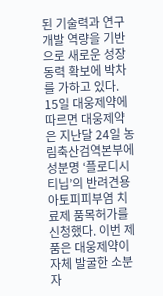된 기술력과 연구개발 역량을 기반으로 새로운 성장 동력 확보에 박차를 가하고 있다. 15일 대웅제약에 따르면 대웅제약은 지난달 24일 농림축산검역본부에 성분명 ‘플로디시티닙’의 반려견용 아토피피부염 치료제 품목허가를 신청했다. 이번 제품은 대웅제약이 자체 발굴한 소분자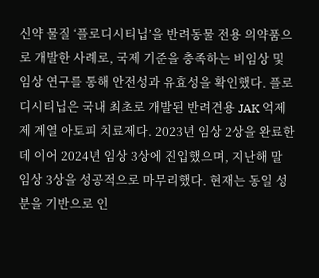신약 물질 ‘플로디시티닙’을 반려동물 전용 의약품으로 개발한 사례로, 국제 기준을 충족하는 비임상 및 임상 연구를 통해 안전성과 유효성을 확인했다. 플로디시티닙은 국내 최초로 개발된 반려견용 JAK 억제제 계열 아토피 치료제다. 2023년 임상 2상을 완료한 데 이어 2024년 임상 3상에 진입했으며, 지난해 말 임상 3상을 성공적으로 마무리했다. 현재는 동일 성분을 기반으로 인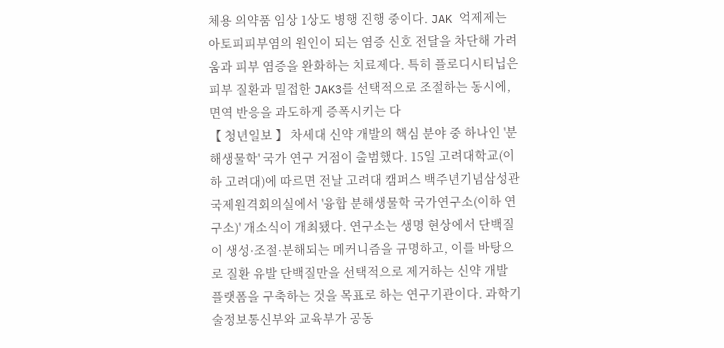체용 의약품 임상 1상도 병행 진행 중이다. JAK 억제제는 아토피피부염의 원인이 되는 염증 신호 전달을 차단해 가려움과 피부 염증을 완화하는 치료제다. 특히 플로디시티닙은 피부 질환과 밀접한 JAK3를 선택적으로 조절하는 동시에, 면역 반응을 과도하게 증폭시키는 다
【 청년일보 】 차세대 신약 개발의 핵심 분야 중 하나인 '분해생물학' 국가 연구 거점이 출범했다. 15일 고려대학교(이하 고려대)에 따르면 전날 고려대 캠퍼스 백주년기념삼성관 국제원격회의실에서 '융합 분해생물학 국가연구소(이하 연구소)' 개소식이 개최됐다. 연구소는 생명 현상에서 단백질이 생성·조절·분해되는 메커니즘을 규명하고, 이를 바탕으로 질환 유발 단백질만을 선택적으로 제거하는 신약 개발 플랫폼을 구축하는 것을 목표로 하는 연구기관이다. 과학기술정보통신부와 교육부가 공동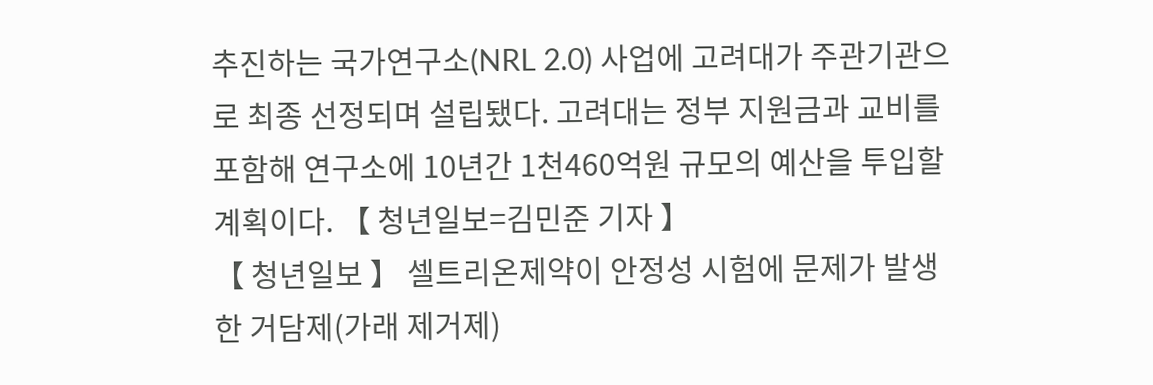추진하는 국가연구소(NRL 2.0) 사업에 고려대가 주관기관으로 최종 선정되며 설립됐다. 고려대는 정부 지원금과 교비를 포함해 연구소에 10년간 1천460억원 규모의 예산을 투입할 계획이다. 【 청년일보=김민준 기자 】
【 청년일보 】 셀트리온제약이 안정성 시험에 문제가 발생한 거담제(가래 제거제)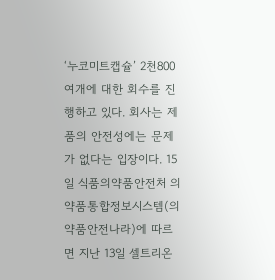‘누코미트캡슐’ 2천800여개에 대한 회수를 진행하고 있다. 회사는 제품의 안전성에는 문제가 없다는 입장이다. 15일 식품의약품안전처 의약품통합정보시스템(의약품안전나라)에 따르면 지난 13일 셀트리온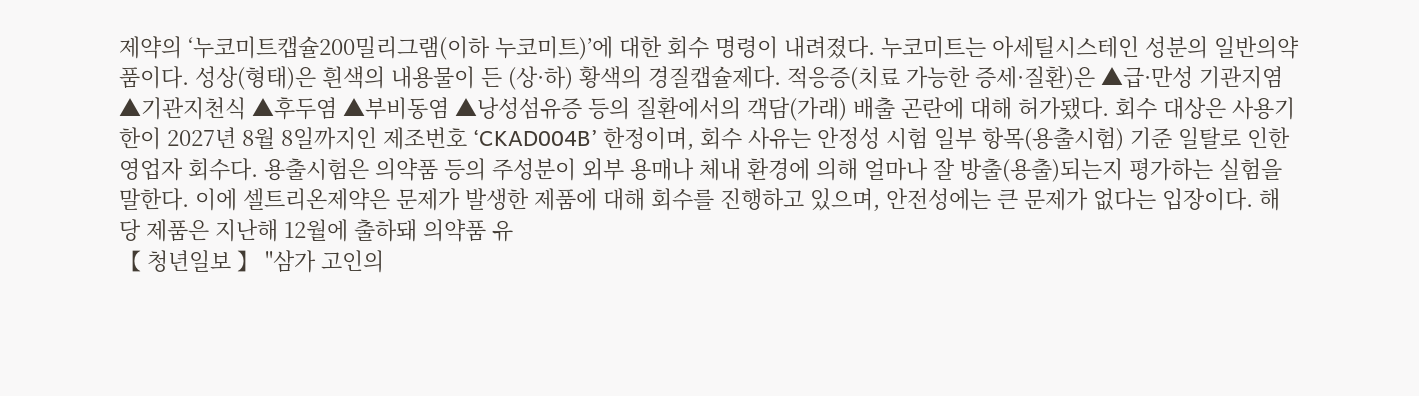제약의 ‘누코미트캡슐200밀리그램(이하 누코미트)’에 대한 회수 명령이 내려졌다. 누코미트는 아세틸시스테인 성분의 일반의약품이다. 성상(형태)은 흰색의 내용물이 든 (상·하) 황색의 경질캡슐제다. 적응증(치료 가능한 증세·질환)은 ▲급·만성 기관지염 ▲기관지천식 ▲후두염 ▲부비동염 ▲낭성섬유증 등의 질환에서의 객담(가래) 배출 곤란에 대해 허가됐다. 회수 대상은 사용기한이 2027년 8월 8일까지인 제조번호 ‘CKAD004B’ 한정이며, 회수 사유는 안정성 시험 일부 항목(용출시험) 기준 일탈로 인한 영업자 회수다. 용출시험은 의약품 등의 주성분이 외부 용매나 체내 환경에 의해 얼마나 잘 방출(용출)되는지 평가하는 실험을 말한다. 이에 셀트리온제약은 문제가 발생한 제품에 대해 회수를 진행하고 있으며, 안전성에는 큰 문제가 없다는 입장이다. 해당 제품은 지난해 12월에 출하돼 의약품 유
【 청년일보 】 "삼가 고인의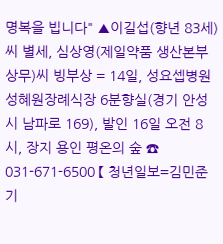명복을 빕니다" ▲이길섭(향년 83세)씨 별세, 심상영(제일약품 생산본부 상무)씨 빙부상 = 14일, 성요셉병원 성혜원장례식장 6분향실(경기 안성시 남파로 169), 발인 16일 오전 8시, 장지 용인 평온의 숲 ☎ 031-671-6500 【 청년일보=김민준 기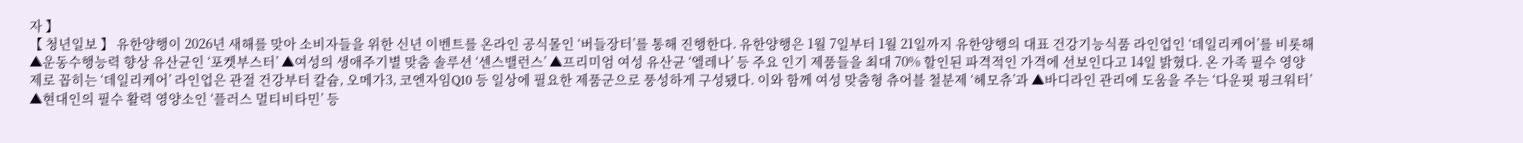자 】
【 청년일보 】 유한양행이 2026년 새해를 맞아 소비자들을 위한 신년 이벤트를 온라인 공식몰인 ‘버들장터’를 통해 진행한다. 유한양행은 1월 7일부터 1월 21일까지 유한양행의 대표 건강기능식품 라인업인 ‘데일리케어’를 비롯해 ▲운동수행능력 향상 유산균인 ‘포켓부스터’ ▲여성의 생애주기별 맞춤 솔루션 ‘센스밸런스’ ▲프리미엄 여성 유산균 ‘엘레나’ 등 주요 인기 제품들을 최대 70% 할인된 파격적인 가격에 선보인다고 14일 밝혔다. 온 가족 필수 영양제로 꼽히는 ‘데일리케어’ 라인업은 관절 건강부터 칼슘, 오메가3, 코엔자임Q10 등 일상에 필요한 제품군으로 풍성하게 구성됐다. 이와 함께 여성 맞춤형 츄어블 철분제 ‘헤모츄’과 ▲바디라인 관리에 도움을 주는 ‘다운핏 핑크워터’ ▲현대인의 필수 활력 영양소인 ‘플러스 멀티비타민’ 등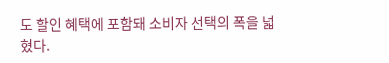도 할인 혜택에 포함돼 소비자 선택의 폭을 넓혔다.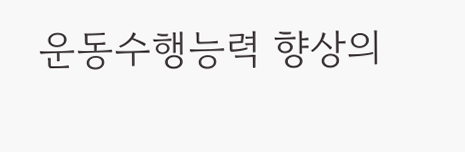운동수행능력 향상의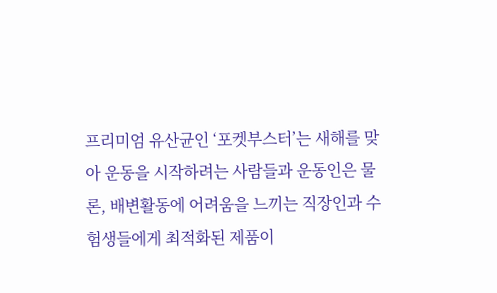프리미엄 유산균인 ‘포켓부스터’는 새해를 맞아 운동을 시작하려는 사람들과 운동인은 물론, 배변활동에 어려움을 느끼는 직장인과 수험생들에게 최적화된 제품이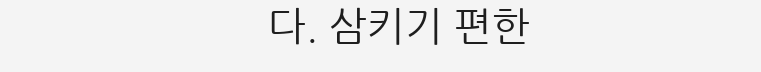다. 삼키기 편한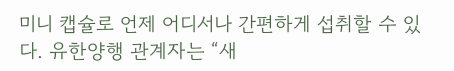미니 캡슐로 언제 어디서나 간편하게 섭취할 수 있다. 유한양행 관계자는 “새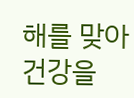해를 맞아 건강을